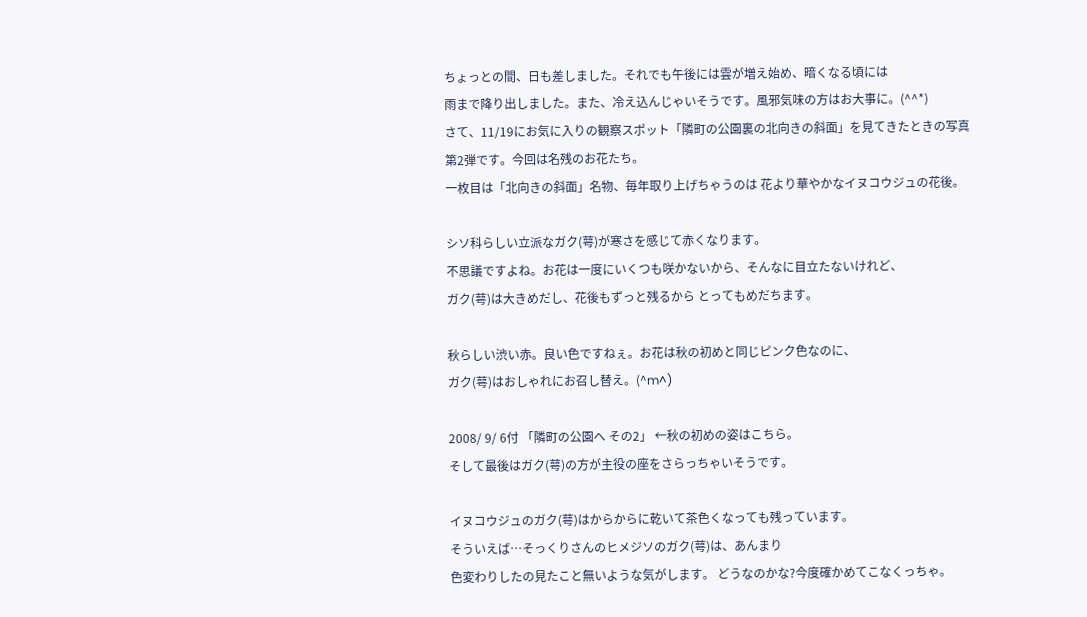ちょっとの間、日も差しました。それでも午後には雲が増え始め、暗くなる頃には
雨まで降り出しました。また、冷え込んじゃいそうです。風邪気味の方はお大事に。(^^*)
さて、11/19にお気に入りの観察スポット「隣町の公園裏の北向きの斜面」を見てきたときの写真
第2弾です。今回は名残のお花たち。
一枚目は「北向きの斜面」名物、毎年取り上げちゃうのは 花より華やかなイヌコウジュの花後。

シソ科らしい立派なガク(萼)が寒さを感じて赤くなります。
不思議ですよね。お花は一度にいくつも咲かないから、そんなに目立たないけれど、
ガク(萼)は大きめだし、花後もずっと残るから とってもめだちます。

秋らしい渋い赤。良い色ですねぇ。お花は秋の初めと同じピンク色なのに、
ガク(萼)はおしゃれにお召し替え。(^m^)

2008/ 9/ 6付 「隣町の公園へ その2」 ←秋の初めの姿はこちら。
そして最後はガク(萼)の方が主役の座をさらっちゃいそうです。

イヌコウジュのガク(萼)はからからに乾いて茶色くなっても残っています。
そういえば…そっくりさんのヒメジソのガク(萼)は、あんまり
色変わりしたの見たこと無いような気がします。 どうなのかな?今度確かめてこなくっちゃ。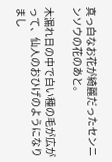真っ白なお花が綺麗だったセンニンソウの花のあと。

木漏れ日の中で白い種の毛が広がって、仙人のおひげのようになりまし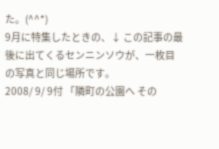た。(^^*)
9月に特集したときの、↓ この記事の最後に出てくるセンニンソウが、一枚目の写真と同じ場所です。
2008/ 9/ 9付 「隣町の公園へ その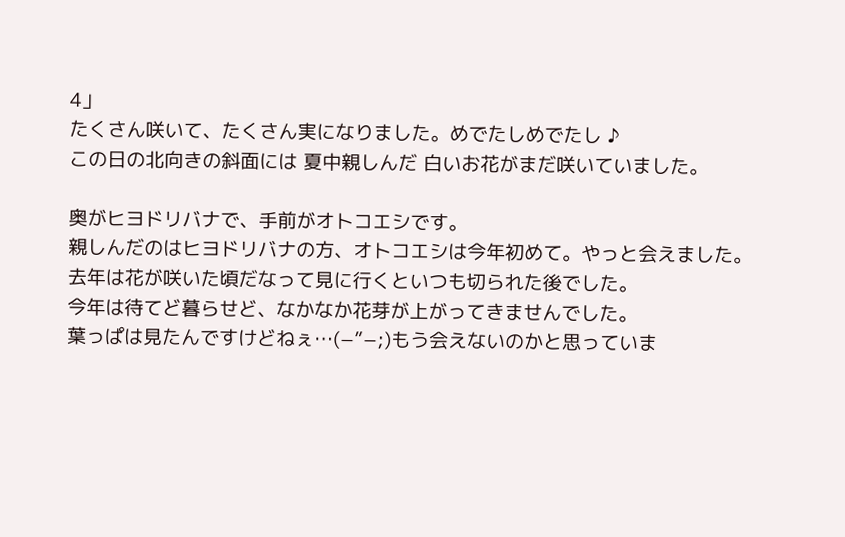4」
たくさん咲いて、たくさん実になりました。めでたしめでたし ♪
この日の北向きの斜面には 夏中親しんだ 白いお花がまだ咲いていました。

奥がヒヨドリバナで、手前がオトコエシです。
親しんだのはヒヨドリバナの方、オトコエシは今年初めて。やっと会えました。
去年は花が咲いた頃だなって見に行くといつも切られた後でした。
今年は待てど暮らせど、なかなか花芽が上がってきませんでした。
葉っぱは見たんですけどねぇ…(−”−;)もう会えないのかと思っていま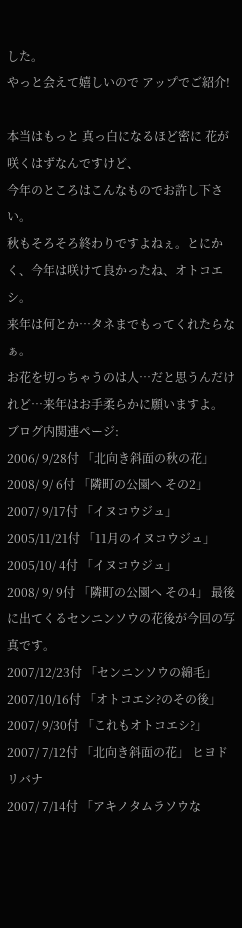した。
やっと会えて嬉しいので アップでご紹介!

本当はもっと 真っ白になるほど密に 花が咲くはずなんですけど、
今年のところはこんなものでお許し下さい。
秋もそろそろ終わりですよねぇ。とにかく、今年は咲けて良かったね、オトコエシ。
来年は何とか…タネまでもってくれたらなぁ。
お花を切っちゃうのは人…だと思うんだけれど…来年はお手柔らかに願いますよ。
ブログ内関連ページ:
2006/ 9/28付 「北向き斜面の秋の花」
2008/ 9/ 6付 「隣町の公園へ その2」
2007/ 9/17付 「イヌコウジュ」
2005/11/21付 「11月のイヌコウジュ」
2005/10/ 4付 「イヌコウジュ」
2008/ 9/ 9付 「隣町の公園へ その4」 最後に出てくるセンニンソウの花後が今回の写真です。
2007/12/23付 「センニンソウの綿毛」
2007/10/16付 「オトコエシ?のその後」
2007/ 9/30付 「これもオトコエシ?」
2007/ 7/12付 「北向き斜面の花」 ヒヨドリバナ
2007/ 7/14付 「アキノタムラソウな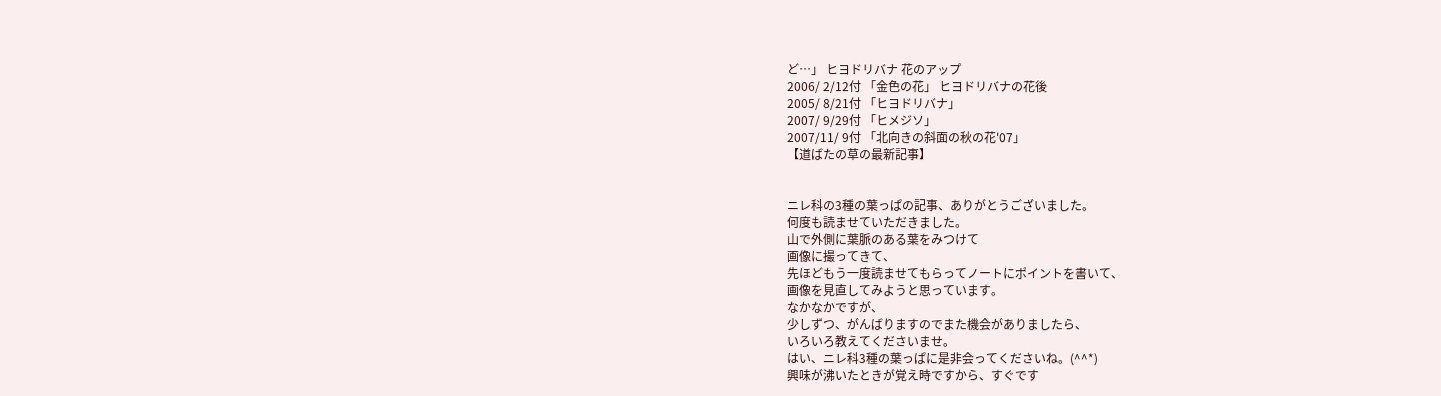ど…」 ヒヨドリバナ 花のアップ
2006/ 2/12付 「金色の花」 ヒヨドリバナの花後
2005/ 8/21付 「ヒヨドリバナ」
2007/ 9/29付 「ヒメジソ」
2007/11/ 9付 「北向きの斜面の秋の花'07」
【道ばたの草の最新記事】


ニレ科の3種の葉っぱの記事、ありがとうございました。
何度も読ませていただきました。
山で外側に葉脈のある葉をみつけて
画像に撮ってきて、
先ほどもう一度読ませてもらってノートにポイントを書いて、
画像を見直してみようと思っています。
なかなかですが、
少しずつ、がんばりますのでまた機会がありましたら、
いろいろ教えてくださいませ。
はい、ニレ科3種の葉っぱに是非会ってくださいね。(^^*)
興味が沸いたときが覚え時ですから、すぐです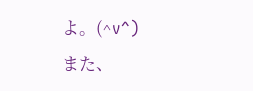よ。(^v^)
また、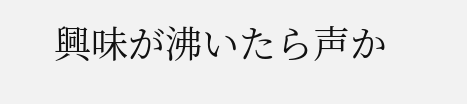興味が沸いたら声か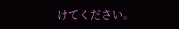けてください。